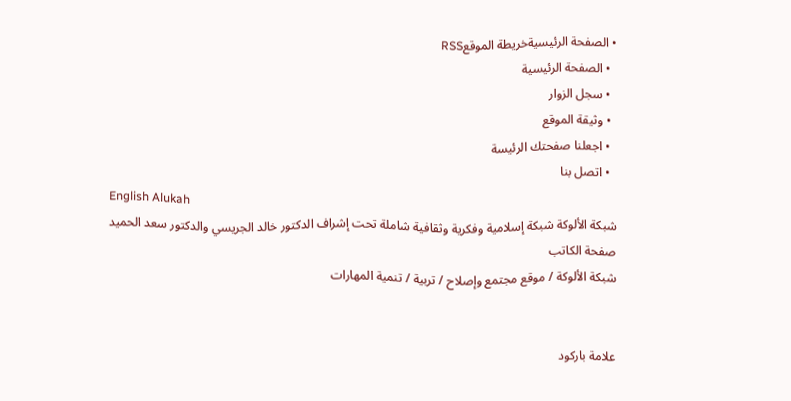• الصفحة الرئيسيةخريطة الموقعRSS
  • الصفحة الرئيسية
  • سجل الزوار
  • وثيقة الموقع
  • اجعلنا صفحتك الرئيسة
  • اتصل بنا
English Alukah
شبكة الألوكة شبكة إسلامية وفكرية وثقافية شاملة تحت إشراف الدكتور خالد الجريسي والدكتور سعد الحميد
صفحة الكاتب
شبكة الألوكة / موقع مجتمع وإصلاح / تربية / تنمية المهارات


علامة باركود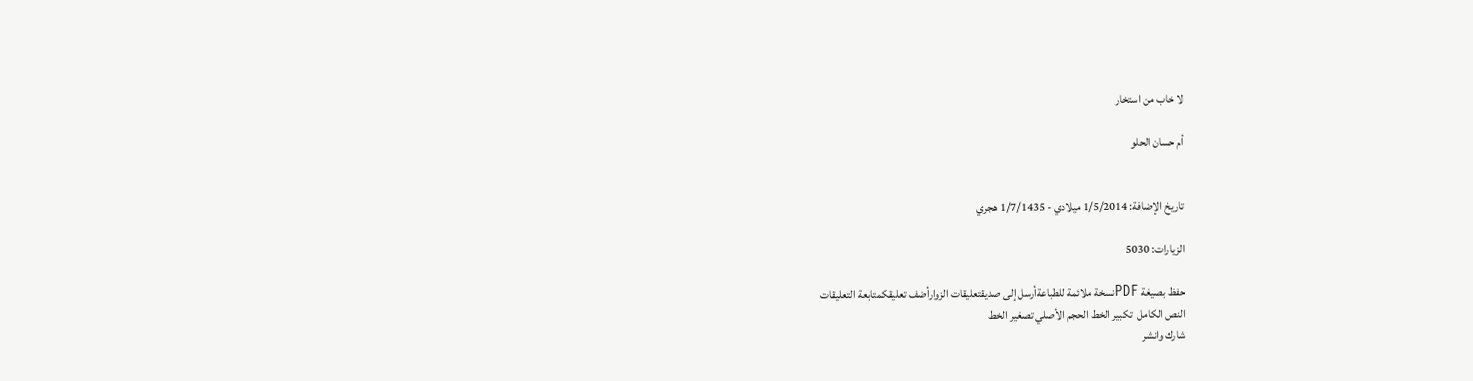لا خاب من استخار

أم حسان الحلو


تاريخ الإضافة: 1/5/2014 ميلادي - 1/7/1435 هجري

الزيارات: 5030

حفظ بصيغة PDFنسخة ملائمة للطباعةأرسل إلى صديقتعليقات الزوارأضف تعليقكمتابعة التعليقات
النص الكامل  تكبير الخط الحجم الأصلي تصغير الخط
شارك وانشر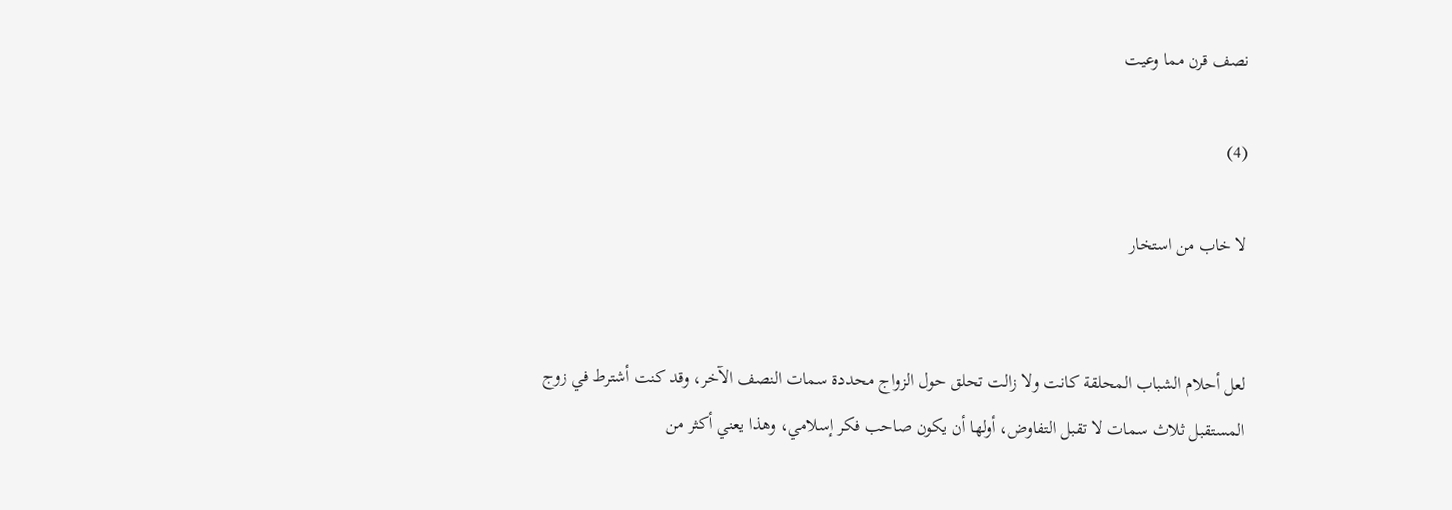نصف قرن مما وعيت

(4)

لا خاب من استخار


لعل أحلام الشباب المحلقة كانت ولا زالت تحلق حول الزواج محددة سمات النصف الآخر، وقد كنت أشترط في زوج المستقبل ثلاث سمات لا تقبل التفاوض، أولها أن يكون صاحب فكر إسلامي، وهذا يعني أكثر من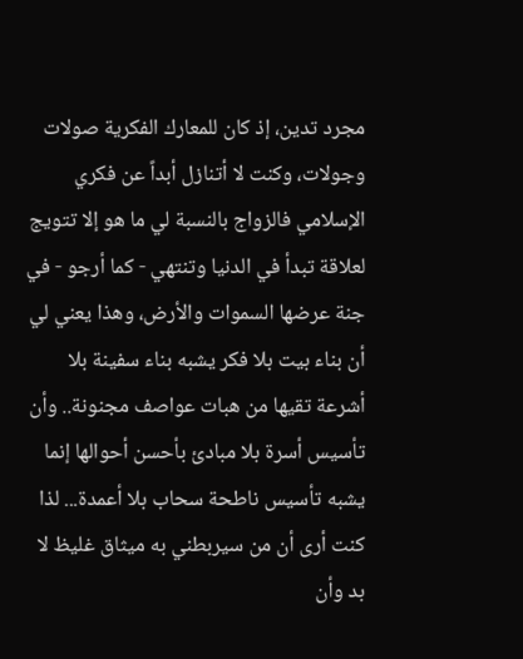مجرد تدين، إذ كان للمعارك الفكرية صولات وجولات، وكنت لا أتنازل أبداً عن فكري الإسلامي فالزواج بالنسبة لي ما هو إلا تتويج لعلاقة تبدأ في الدنيا وتنتهي - كما أرجو - في جنة عرضها السموات والأرض، وهذا يعني لي أن بناء بيت بلا فكر يشبه بناء سفينة بلا أشرعة تقيها من هبات عواصف مجنونة.. وأن تأسيس أسرة بلا مبادئ بأحسن أحوالها إنما يشبه تأسيس ناطحة سحاب بلا أعمدة... لذا كنت أرى أن من سيربطني به ميثاق غليظ لا بد وأن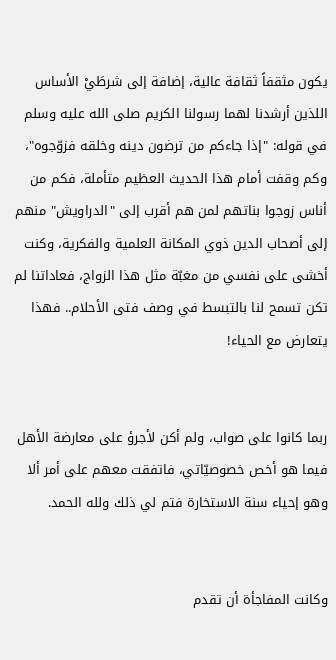يكون مثقفاً ثقافة عالية، إضافة إلى شرطَيْ الأساس اللذين أرشدنا لهما رسولنا الكريم صلى الله عليه وسلم في قوله: "إذا جاءكم من ترضون دينه وخلقه فزوّجوه"، وكم وقفت أمام هذا الحديث العظيم متأملة، فكم من أناس زوجوا بناتهم لمن هم أقرب إلى "الدراويش" منهم إلى أصحاب الدين ذوي المكانة العلمية والفكرية، وكنت أخشى على نفسي من مغبّة مثل هذا الزواج، فعاداتنا لم تكن تسمح لنا بالتبسط في وصف فتى الأحلام.. فهذا يتعارض مع الحياء!


ربما كانوا على صواب، ولم أكن لأجرؤ على معارضة الأهل فيما هو أخص خصوصيّاتي، فاتفقت معهم على أمر ألا وهو إحياء سنة الاستخارة فتم لي ذلك ولله الحمد.


وكانت المفاجأة أن تقدم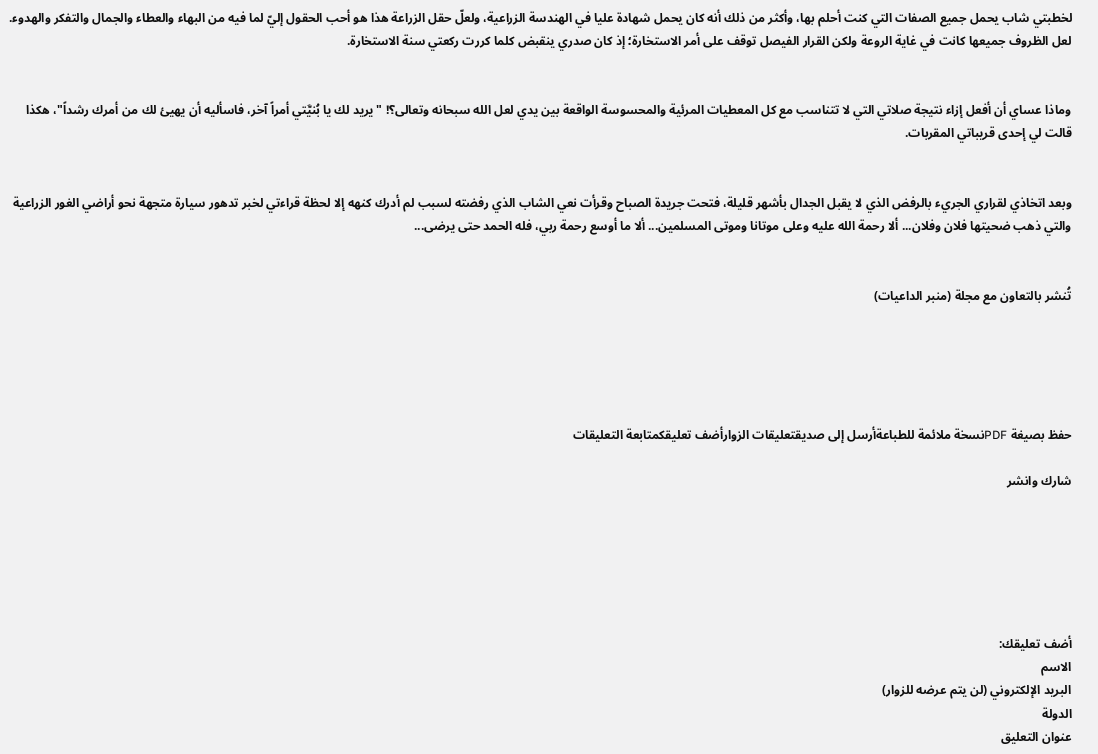لخطبتي شاب يحمل جميع الصفات التي كنت أحلم بها، وأكثر من ذلك أنه كان يحمل شهادة عليا في الهندسة الزراعية، ولعلّ حقل الزراعة هذا هو أحب الحقول إليّ لما فيه من البهاء والعطاء والجمال والتفكر والهدوء. لعل الظروف جميعها كانت في غاية الروعة ولكن القرار الفيصل توقف على أمر الاستخارة؛ إذ كان صدري ينقبض كلما كررت ركعتي سنة الاستخارة.


وماذا عساي أن أفعل إزاء نتيجة صلاتي التي لا تتناسب مع كل المعطيات المرئية والمحسوسة الواقعة بين يدي لعل الله سبحانه وتعالى؟! "يريد لك يا بُنيَّتي أمراً آخر، فاسأليه أن يهيئ لك من أمرك رشداً"، هكذا قالت لي إحدى قريباتي المقربات.


وبعد اتخاذي لقراري الجريء بالرفض الذي لا يقبل الجدال بأشهر قليلة، فتحت جريدة الصباح وقرأت نعي الشاب الذي رفضته لسبب لم أدرك كنهه إلا لحظة قراءتي لخبر تدهور سيارة متجهة نحو أراضي الغور الزراعية والتي ذهب ضحيتها فلان وفلان... ألا رحمة الله عليه وعلى موتانا وموتى المسلمين... ألا ما أوسع رحمة ربي، فله الحمد حتى يرضى...


تُنشر بالتعاون مع مجلة (منبر الداعيات)





حفظ بصيغة PDFنسخة ملائمة للطباعةأرسل إلى صديقتعليقات الزوارأضف تعليقكمتابعة التعليقات

شارك وانشر






أضف تعليقك:
الاسم
البريد الإلكتروني (لن يتم عرضه للزوار)
الدولة
عنوان التعليق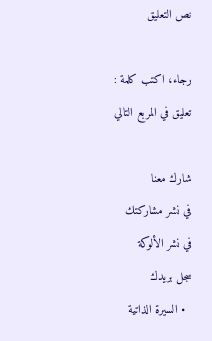نص التعليق

رجاء، اكتب كلمة : تعليق في المربع التالي

شارك معنا
في نشر مشاركتك
في نشر الألوكة
سجل بريدك
  • السيرة الذاتية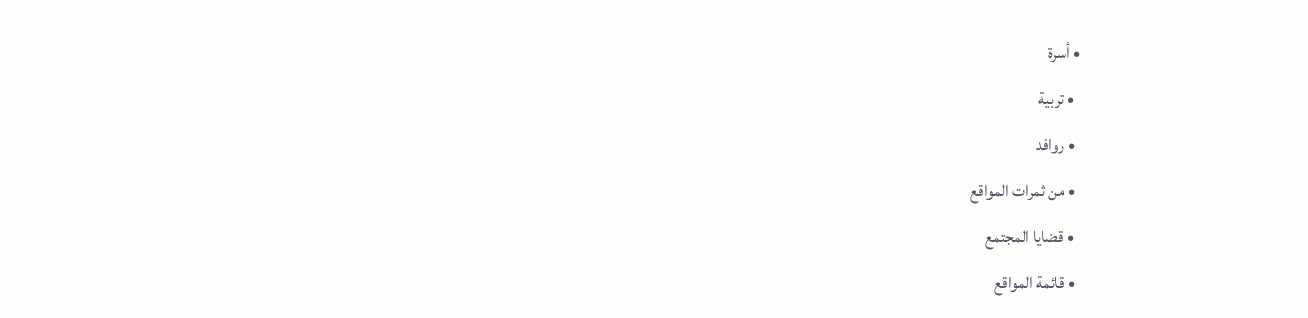• أسرة
  • تربية
  • روافد
  • من ثمرات المواقع
  • قضايا المجتمع
  • قائمة المواقع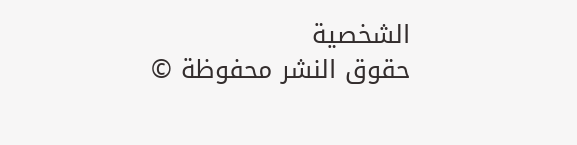الشخصية
حقوق النشر محفوظة ©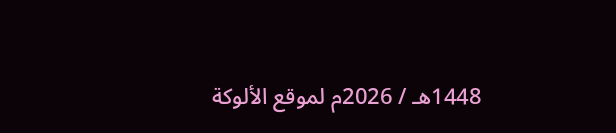1448هـ / 2026م لموقع الألوكة